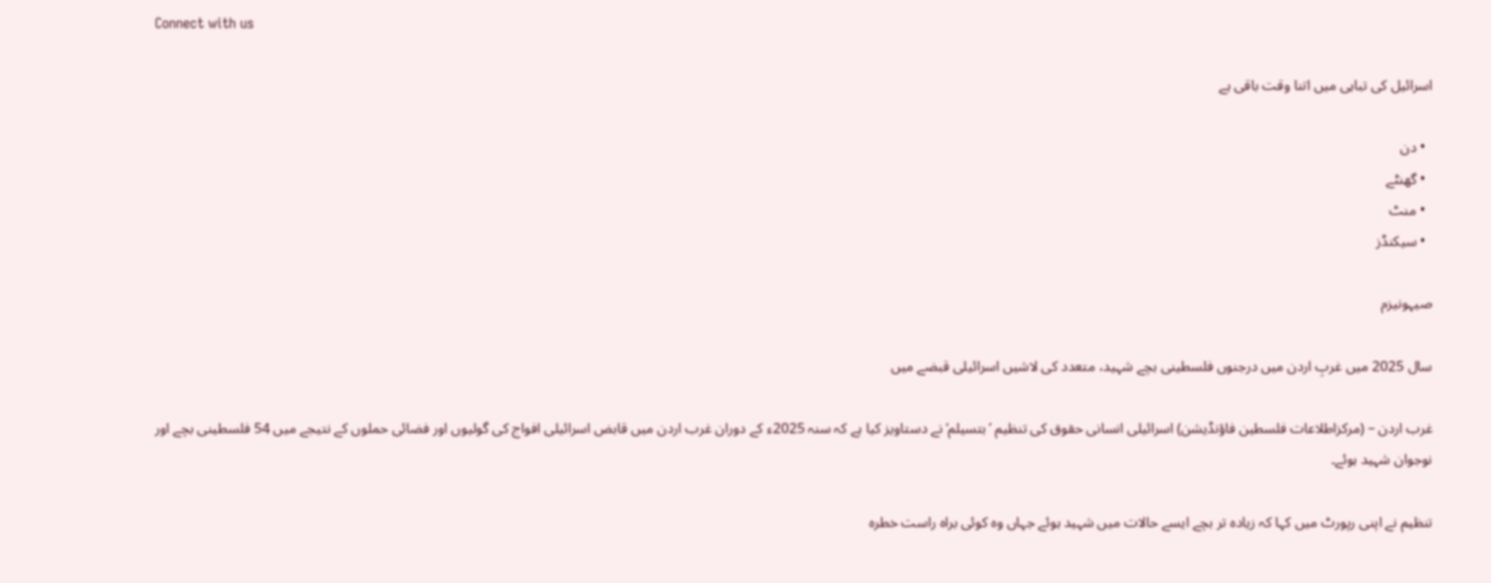Connect with us

اسرائیل کی تباہی میں اتنا وقت باقی ہے

  • دن
  • گھنٹے
  • منٹ
  • سیکنڈز

صیہونیزم

سال 2025 میں غربِ اردن میں درجنوں فلسطینی بچے شہید، متعدد کی لاشیں اسرائیلی قبضے میں

غرب اردن – (مرکزاطلاعات فلسطین فاؤنڈیشن) اسرائیلی انسانی حقوق کی تنظیم ’بتسیلم‘ نے دستاویز کیا ہے کہ سنہ 2025ء کے دوران غرب اردن میں قابض اسرائیلی افواج کی گولیوں اور فضائی حملوں کے نتیجے میں 54 فلسطینی بچے اور نوجوان شہید ہوئے۔

تنظیم نے اپنی رپورٹ میں کہا کہ زیادہ تر بچے ایسے حالات میں شہید ہوئے جہاں وہ کوئی براہ راست خطرہ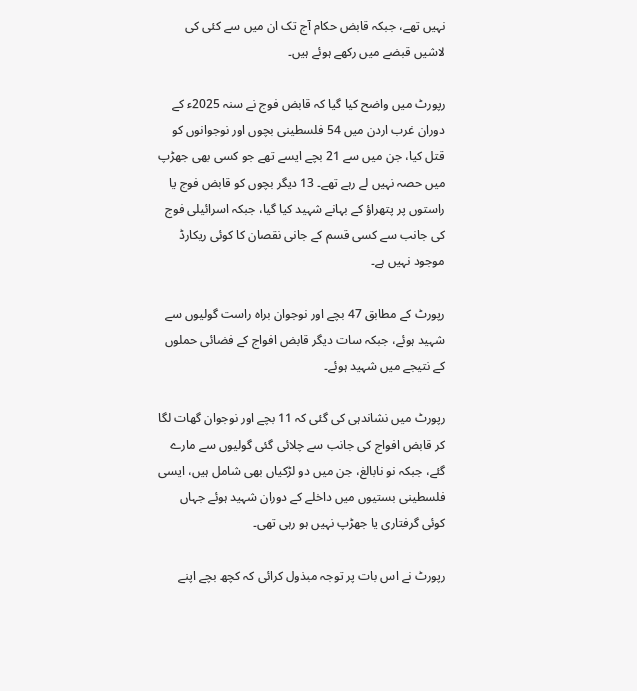نہیں تھے، جبکہ قابض حکام آج تک ان میں سے کئی کی لاشیں قبضے میں رکھے ہوئے ہیں۔

رپورٹ میں واضح کیا گیا کہ قابض فوج نے سنہ 2025ء کے دوران غرب اردن میں 54 فلسطینی بچوں اور نوجوانوں کو قتل کیا، جن میں سے 21 بچے ایسے تھے جو کسی بھی جھڑپ میں حصہ نہیں لے رہے تھے۔ 13 دیگر بچوں کو قابض فوج یا راستوں پر پتھراؤ کے بہانے شہید کیا گیا، جبکہ اسرائیلی فوج کی جانب سے کسی قسم کے جانی نقصان کا کوئی ریکارڈ موجود نہیں ہے۔

رپورٹ کے مطابق 47 بچے اور نوجوان براہ راست گولیوں سے شہید ہوئے، جبکہ سات دیگر قابض افواج کے فضائی حملوں کے نتیجے میں شہید ہوئے۔

رپورٹ میں نشاندہی کی گئی کہ 11 بچے اور نوجوان گھات لگا کر قابض افواج کی جانب سے چلائی گئی گولیوں سے مارے گئے، جبکہ نو نابالغ، جن میں دو لڑکیاں بھی شامل ہیں، ایسی فلسطینی بستیوں میں داخلے کے دوران شہید ہوئے جہاں کوئی گرفتاری یا جھڑپ نہیں ہو رہی تھی۔

رپورٹ نے اس بات پر توجہ مبذول کرائی کہ کچھ بچے اپنے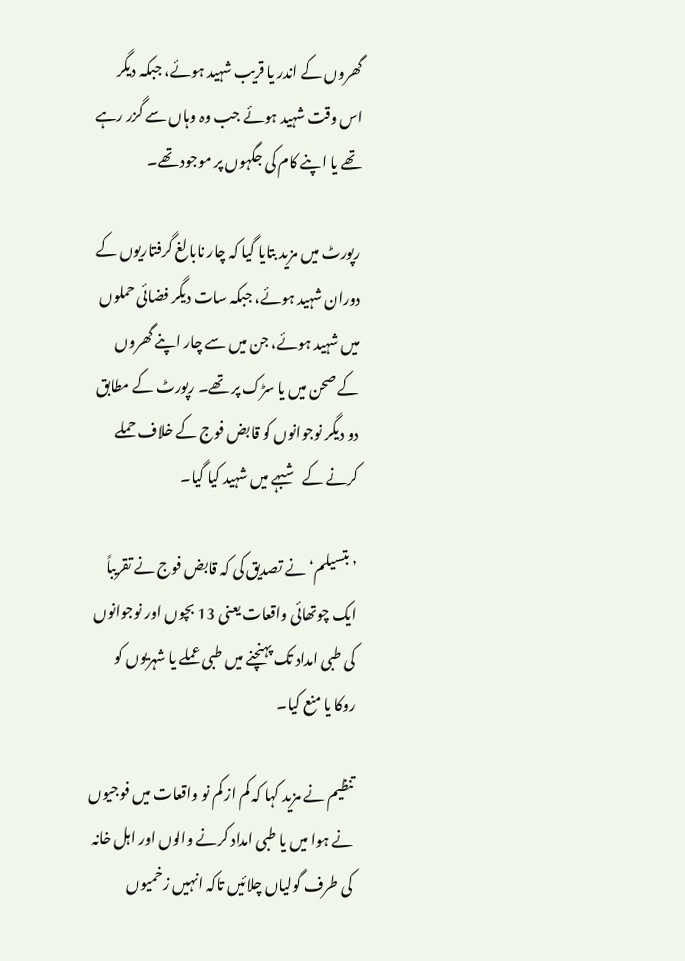گھروں کے اندر یا قریب شہید ہوئے، جبکہ دیگر اس وقت شہید ہوئے جب وہ وہاں سے گزر رہے تھے یا اپنے کام کی جگہوں پر موجود تھے۔

رپورٹ میں مزید بتایا گیا کہ چار نابالغ گرفتاریوں کے دوران شہید ہوئے، جبکہ سات دیگر فضائی حملوں میں شہید ہوئے، جن میں سے چار اپنے گھروں کے صحن میں یا سڑک پر تھے۔ رپورٹ کے مطابق دو دیگر نوجوانوں کو قابض فوج کے خلاف حملے کرنے کے شبہے میں شہید کیا گیا۔

’بتسیلم‘ نے تصدیق کی کہ قابض فوج نے تقریباً ایک چوتھائی واقعات یعنی 13 بچوں اور نوجوانوں کی طبی امداد تک پہنچنے میں طبی عملے یا شہریوں کو روکا یا منع کیا۔

تنظیم نے مزید کہا کہ کم از کم نو واقعات میں فوجیوں نے ہوا میں یا طبی امداد کرنے والوں اور اہل خانہ کی طرف گولیاں چلائیں تاکہ انہیں زخمیوں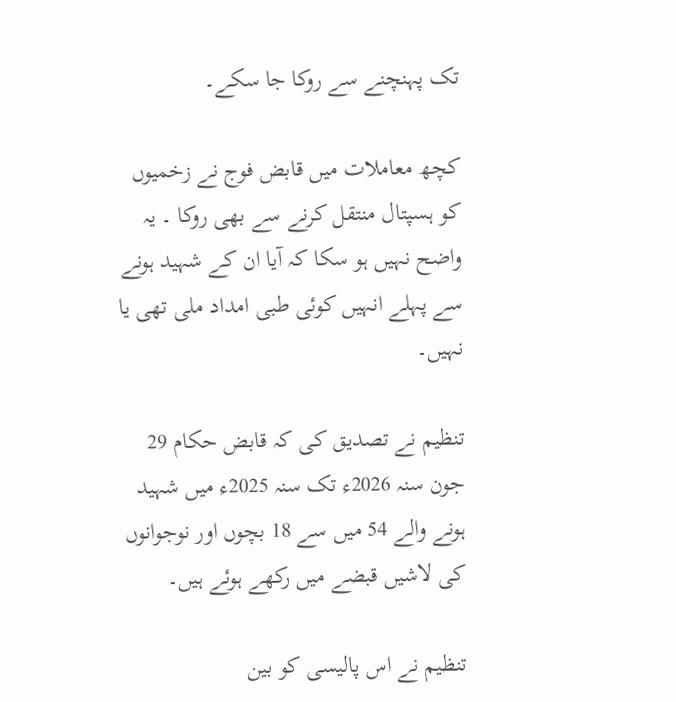تک پہنچنے سے روکا جا سکے۔

کچھ معاملات میں قابض فوج نے زخمیوں کو ہسپتال منتقل کرنے سے بھی روکا ۔ یہ واضح نہیں ہو سکا کہ آیا ان کے شہید ہونے سے پہلے انہیں کوئی طبی امداد ملی تھی یا نہیں۔

تنظیم نے تصدیق کی کہ قابض حکام 29 جون سنہ 2026ء تک سنہ 2025ء میں شہید ہونے والے 54 میں سے 18 بچوں اور نوجوانوں کی لاشیں قبضے میں رکھے ہوئے ہیں۔

تنظیم نے اس پالیسی کو بین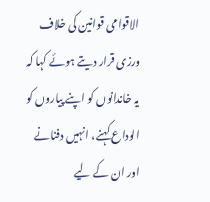الاقوامی قوانین کی خلاف ورزی قرار دیتے ہوئے کہا کہ یہ خاندانوں کو اپنے پیاروں کو الوداع کہنے، انہیں دفنانے اور ان کے لیے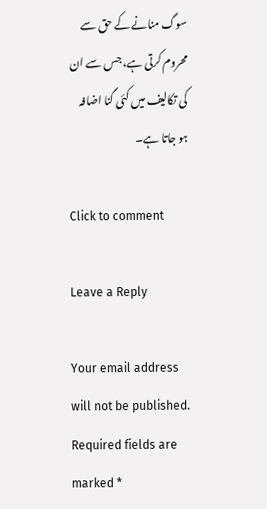سوگ منانے کے حق سے محروم کرتی ہے، جس سے ان کی تکالیف میں کئی گنا اضافہ ہو جاتا ہے۔

Click to comment

Leave a Reply

Your email address will not be published. Required fields are marked *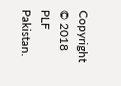Copyright © 2018 PLF Pakistan.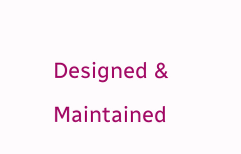Designed & Maintained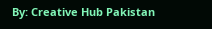By: Creative Hub Pakistan